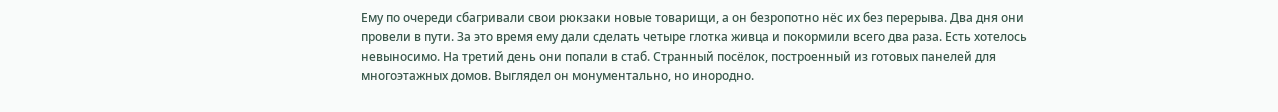Ему по очереди сбагривали свои рюкзаки новые товарищи, а он безропотно нёс их без перерыва. Два дня они провели в пути. За это время ему дали сделать четыре глотка живца и покормили всего два раза. Есть хотелось невыносимо. На третий день они попали в стаб. Странный посёлок, построенный из готовых панелей для многоэтажных домов. Выглядел он монументально, но инородно.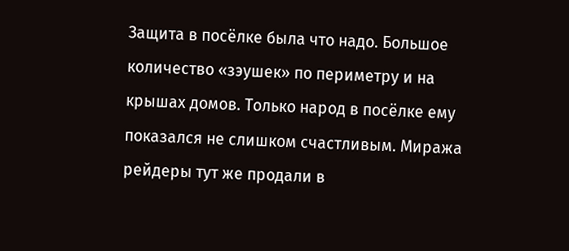Защита в посёлке была что надо. Большое количество «зэушек» по периметру и на крышах домов. Только народ в посёлке ему показался не слишком счастливым. Миража рейдеры тут же продали в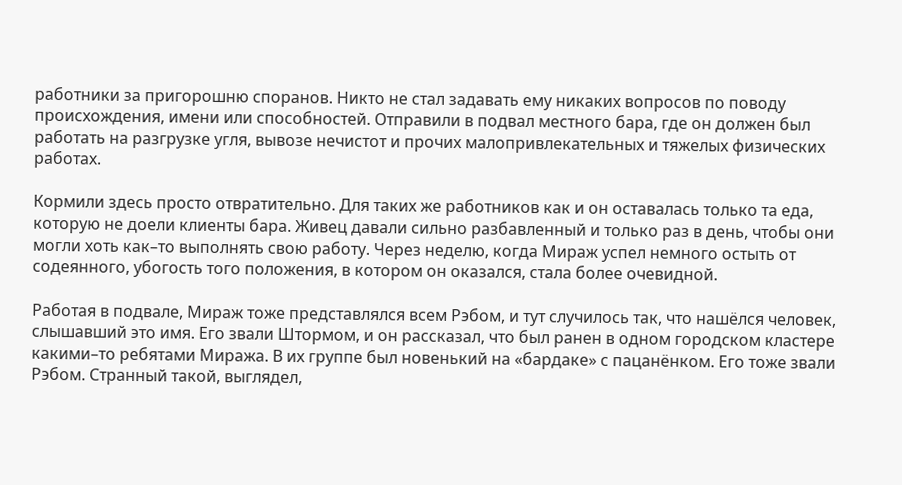работники за пригорошню споранов. Никто не стал задавать ему никаких вопросов по поводу происхождения, имени или способностей. Отправили в подвал местного бара, где он должен был работать на разгрузке угля, вывозе нечистот и прочих малопривлекательных и тяжелых физических работах.

Кормили здесь просто отвратительно. Для таких же работников как и он оставалась только та еда, которую не доели клиенты бара. Живец давали сильно разбавленный и только раз в день, чтобы они могли хоть как–то выполнять свою работу. Через неделю, когда Мираж успел немного остыть от содеянного, убогость того положения, в котором он оказался, стала более очевидной.

Работая в подвале, Мираж тоже представлялся всем Рэбом, и тут случилось так, что нашёлся человек, слышавший это имя. Его звали Штормом, и он рассказал, что был ранен в одном городском кластере какими–то ребятами Миража. В их группе был новенький на «бардаке» с пацанёнком. Его тоже звали Рэбом. Странный такой, выглядел,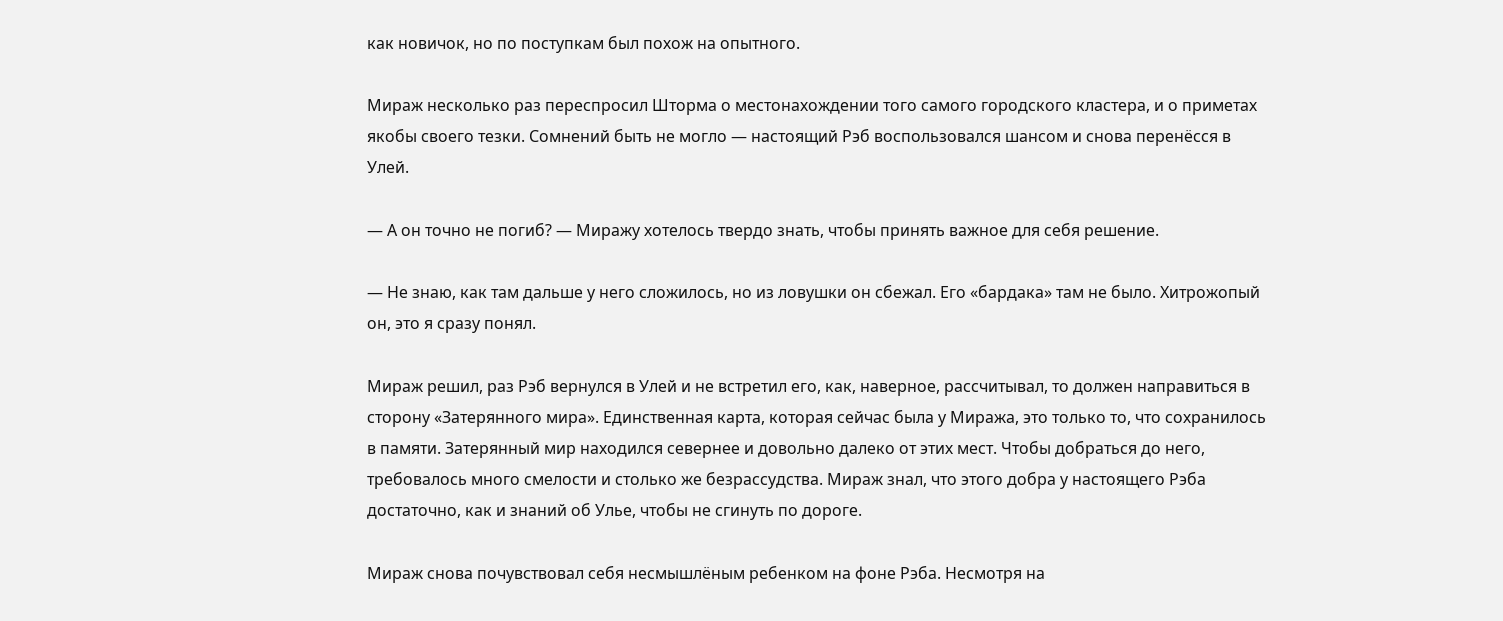как новичок, но по поступкам был похож на опытного.

Мираж несколько раз переспросил Шторма о местонахождении того самого городского кластера, и о приметах якобы своего тезки. Сомнений быть не могло — настоящий Рэб воспользовался шансом и снова перенёсся в Улей.

— А он точно не погиб? — Миражу хотелось твердо знать, чтобы принять важное для себя решение.

— Не знаю, как там дальше у него сложилось, но из ловушки он сбежал. Его «бардака» там не было. Хитрожопый он, это я сразу понял.

Мираж решил, раз Рэб вернулся в Улей и не встретил его, как, наверное, рассчитывал, то должен направиться в сторону «Затерянного мира». Единственная карта, которая сейчас была у Миража, это только то, что сохранилось в памяти. Затерянный мир находился севернее и довольно далеко от этих мест. Чтобы добраться до него, требовалось много смелости и столько же безрассудства. Мираж знал, что этого добра у настоящего Рэба достаточно, как и знаний об Улье, чтобы не сгинуть по дороге.

Мираж снова почувствовал себя несмышлёным ребенком на фоне Рэба. Несмотря на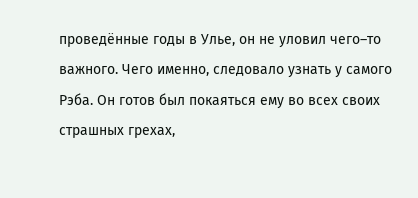проведённые годы в Улье, он не уловил чего–то важного. Чего именно, следовало узнать у самого Рэба. Он готов был покаяться ему во всех своих страшных грехах,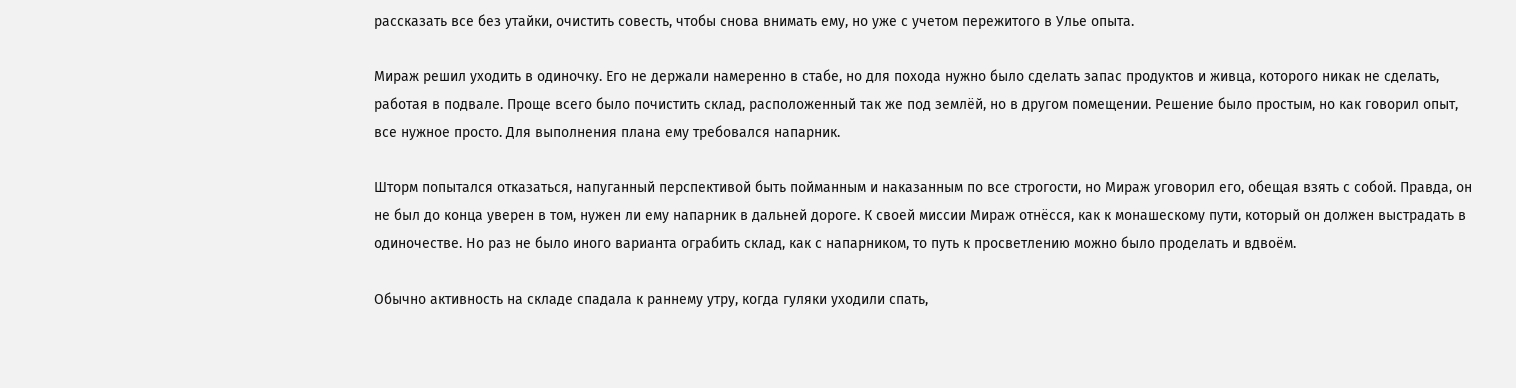рассказать все без утайки, очистить совесть, чтобы снова внимать ему, но уже с учетом пережитого в Улье опыта.

Мираж решил уходить в одиночку. Его не держали намеренно в стабе, но для похода нужно было сделать запас продуктов и живца, которого никак не сделать, работая в подвале. Проще всего было почистить склад, расположенный так же под землёй, но в другом помещении. Решение было простым, но как говорил опыт, все нужное просто. Для выполнения плана ему требовался напарник.

Шторм попытался отказаться, напуганный перспективой быть пойманным и наказанным по все строгости, но Мираж уговорил его, обещая взять с собой. Правда, он не был до конца уверен в том, нужен ли ему напарник в дальней дороге. К своей миссии Мираж отнёсся, как к монашескому пути, который он должен выстрадать в одиночестве. Но раз не было иного варианта ограбить склад, как с напарником, то путь к просветлению можно было проделать и вдвоём.

Обычно активность на складе спадала к раннему утру, когда гуляки уходили спать,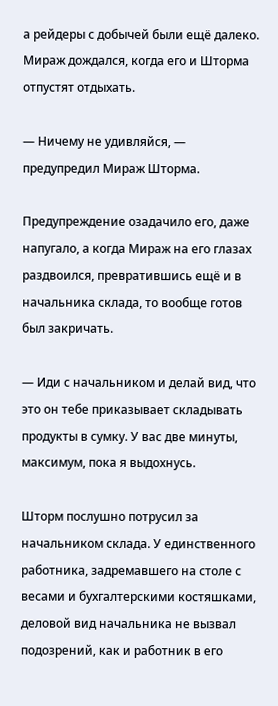а рейдеры с добычей были ещё далеко. Мираж дождался, когда его и Шторма отпустят отдыхать.

— Ничему не удивляйся, — предупредил Мираж Шторма.

Предупреждение озадачило его, даже напугало, а когда Мираж на его глазах раздвоился, превратившись ещё и в начальника склада, то вообще готов был закричать.

— Иди с начальником и делай вид, что это он тебе приказывает складывать продукты в сумку. У вас две минуты, максимум, пока я выдохнусь.

Шторм послушно потрусил за начальником склада. У единственного работника, задремавшего на столе с весами и бухгалтерскими костяшками, деловой вид начальника не вызвал подозрений, как и работник в его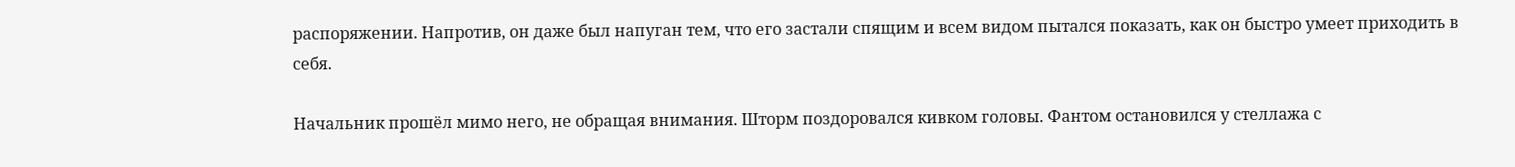распоряжении. Напротив, он даже был напуган тем, что его застали спящим и всем видом пытался показать, как он быстро умеет приходить в себя.

Начальник прошёл мимо него, не обращая внимания. Шторм поздоровался кивком головы. Фантом остановился у стеллажа с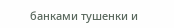банками тушенки и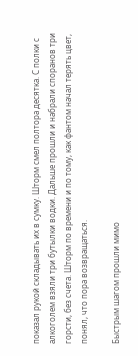показал рукой складывать их в сумку. Шторм смел полтора десятка. С полки с алкоголем взяли три бутылки водки. Дальше прошли и набрали споранов три горсти, без счета. Шторм по времени и по тому, как фантом начал терять цвет, понял, что пора возвращаться.

Быстрым шагом прошли мимо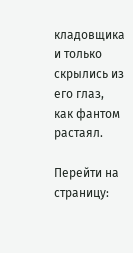кладовщика и только скрылись из его глаз, как фантом растаял.

Перейти на страницу: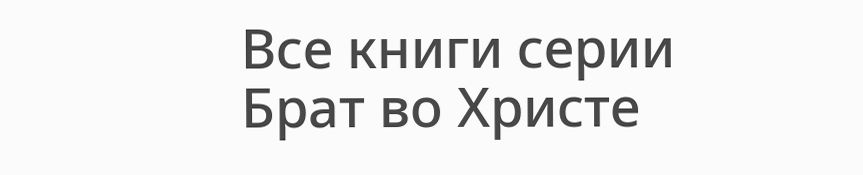Все книги серии Брат во Христе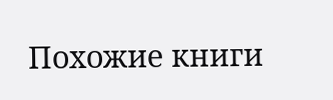Похожие книги